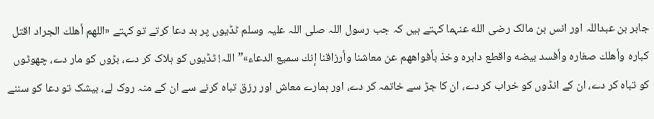جابر بن عبداللہ اور انس بن مالک رضی الله عنہما کہتے ہیں کہ جب رسول اللہ صلی اللہ علیہ وسلم ٹڈیوں پر بد دعا کرتے تو کہتے «اللهم أهلك الجراد اقتل كباره وأهلك صغاره وأفسد بيضه واقطع دابره وخذ بأفواههم عن معاشنا وأرزاقنا إنك سميع الدعاء»”اللہ! ٹڈیوں کو ہلاک کر دے، بڑوں کو مار دے، چھوٹوں کو تباہ کر دے، ان کے انڈوں کو خراب کر دے، ان کا جڑ سے خاتمہ کر دے، اور ہمارے معاش اور رزق تباہ کرنے سے ان کے منہ روک لے، بیشک تو دعا کو سننے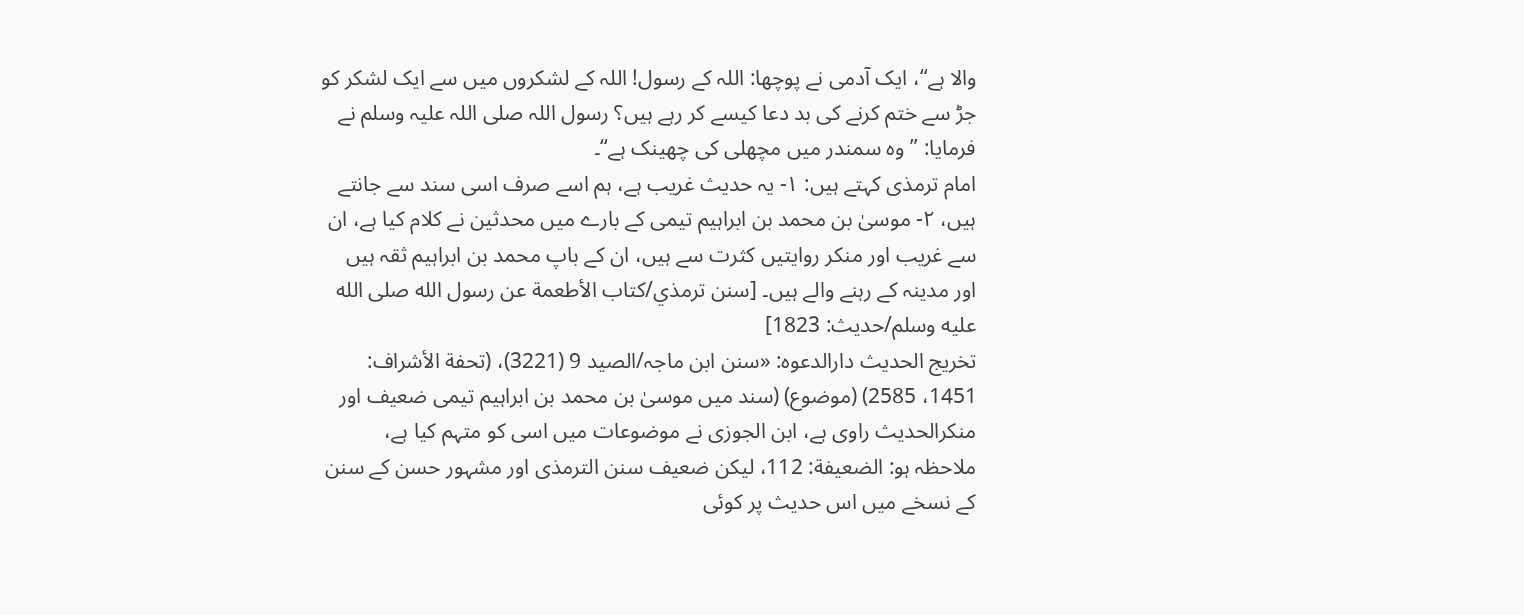والا ہے“، ایک آدمی نے پوچھا: اللہ کے رسول! اللہ کے لشکروں میں سے ایک لشکر کو جڑ سے ختم کرنے کی بد دعا کیسے کر رہے ہیں؟ رسول اللہ صلی اللہ علیہ وسلم نے فرمایا: ”وہ سمندر میں مچھلی کی چھینک ہے“۔
امام ترمذی کہتے ہیں: ۱- یہ حدیث غریب ہے، ہم اسے صرف اسی سند سے جانتے ہیں، ۲- موسیٰ بن محمد بن ابراہیم تیمی کے بارے میں محدثین نے کلام کیا ہے، ان سے غریب اور منکر روایتیں کثرت سے ہیں، ان کے باپ محمد بن ابراہیم ثقہ ہیں اور مدینہ کے رہنے والے ہیں۔ [سنن ترمذي/كتاب الأطعمة عن رسول الله صلى الله عليه وسلم/حدیث: 1823]
تخریج الحدیث دارالدعوہ: «سنن ابن ماجہ/الصید 9 (3221)، (تحفة الأشراف: 1451، 2585) (موضوع) (سند میں موسیٰ بن محمد بن ابراہیم تیمی ضعیف اور منکرالحدیث راوی ہے، ابن الجوزی نے موضوعات میں اسی کو متہم کیا ہے، ملاحظہ ہو: الضعیفة: 112، لیکن ضعیف سنن الترمذی اور مشہور حسن کے سنن کے نسخے میں اس حدیث پر کوئی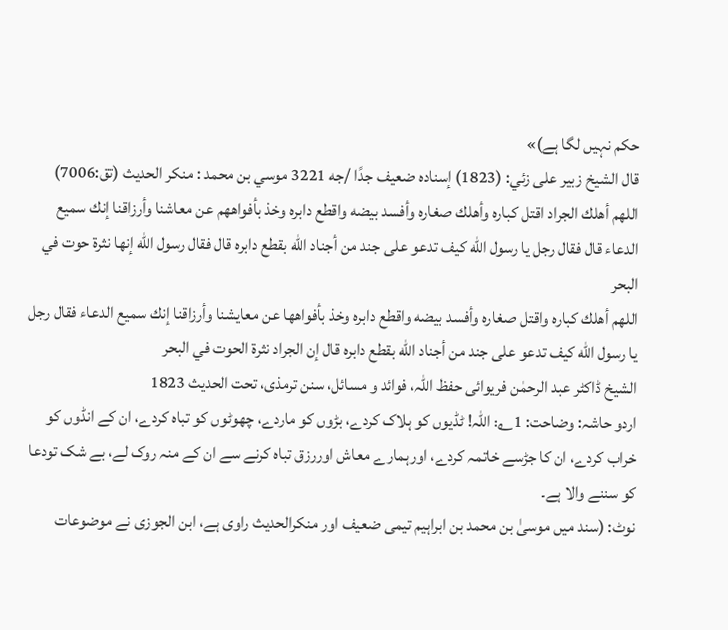حکم نہیں لگا ہے)»
قال الشيخ زبير على زئي: (1823) إسناده ضعيف جدًا /جه 3221 موسي بن محمد : منكر الحديث (تق:7006)
اللهم أهلك الجراد اقتل كباره وأهلك صغاره وأفسد بيضه واقطع دابره وخذ بأفواههم عن معاشنا وأرزاقنا إنك سميع الدعاء قال فقال رجل يا رسول الله كيف تدعو على جند من أجناد الله بقطع دابره قال فقال رسول الله إنها نثرة حوت في البحر
اللهم أهلك كباره واقتل صغاره وأفسد بيضه واقطع دابره وخذ بأفواهها عن معايشنا وأرزاقنا إنك سميع الدعاء فقال رجل يا رسول الله كيف تدعو على جند من أجناد الله بقطع دابره قال إن الجراد نثرة الحوت في البحر
الشیخ ڈاکٹر عبد الرحمٰن فریوائی حفظ اللہ، فوائد و مسائل، سنن ترمذی، تحت الحديث 1823
اردو حاشہ: وضاحت: 1؎: اللہ! ٹڈیوں کو ہلاک کردے، بڑوں کو ماردے، چھوٹوں کو تباہ کردے، ان کے انڈوں کو خراب کردے، ان کا جڑسے خاتمہ کردے، اورہمارے معاش اوررزق تباہ کرنے سے ان کے منہ روک لے، بے شک تودعا کو سننے والا ہے۔
نوٹ: (سند میں موسیٰ بن محمد بن ابراہیم تیمی ضعیف اور منکرالحدیث راوی ہے، ابن الجوزی نے موضوعات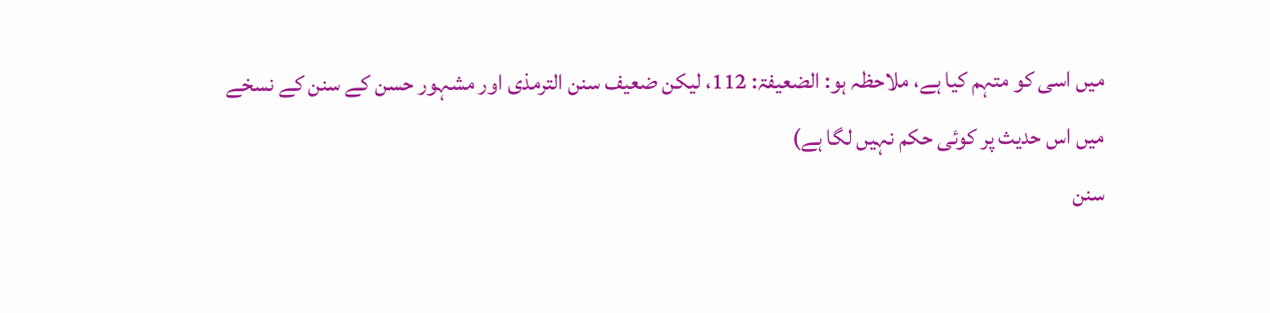میں اسی کو متہم کیا ہے، ملاحظہ ہو: الضعیفۃ: 112، لیکن ضعیف سنن الترمذی اور مشہور حسن کے سنن کے نسخے میں اس حدیث پر کوئی حکم نہیں لگا ہے)
سنن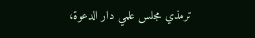ترمذي مجلس علمي دار الدعوة،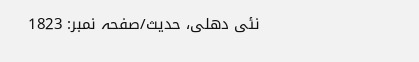نئى دهلى، حدیث/صفحہ نمبر: 1823